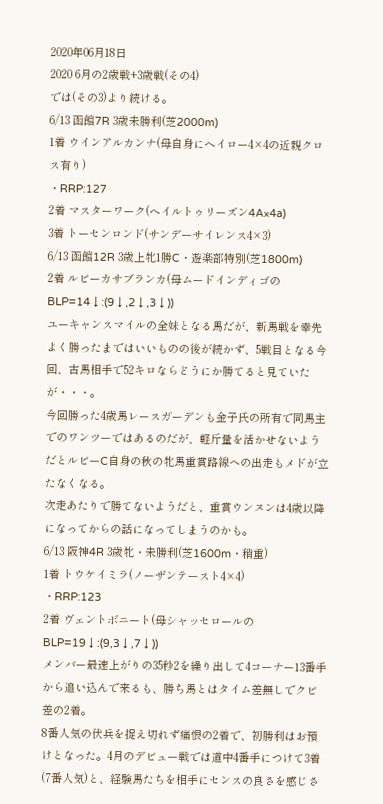2020年06月18日
2020 6月の2歳戦+3歳戦(その4)
では(その3)より続ける。
6/13 函館7R 3歳未勝利(芝2000m)
1着 ウインアルカンナ(母自身にヘイロー4×4の近親クロス有り)
・RRP:127
2着 マスターワーク(ヘイルトゥリーズン4A×4a)
3着 トーセンロンド(サンデーサイレンス4×3)
6/13 函館12R 3歳上牝1勝C・遊楽部特別(芝1800m)
2着 ルビーカサブランカ(母ムードインディゴのBLP=14↓:(9↓,2↓,3↓))
ユーキャンスマイルの全妹となる馬だが、新馬戦を幸先よく勝ったまではいいものの後が続かず、5戦目となる今回、古馬相手で52キロならどうにか勝てると見ていたが・・・。
今回勝った4歳馬レースガーデンも金子氏の所有で同馬主でのワンツーではあるのだが、軽斤量を活かせないようだとルビーC自身の秋の牝馬重賞路線への出走もメドが立たなくなる。
次走あたりで勝てないようだと、重賞ウンヌンは4歳以降になってからの話になってしまうのかも。
6/13 阪神4R 3歳牝・未勝利(芝1600m・稍重)
1着 トウケイミラ(ノーザンテースト4×4)
・RRP:123
2着 ヴェントボニート(母シャッセロールのBLP=19↓:(9,3↓,7↓))
メンバー最速上がりの35秒2を繰り出して4コーナー13番手から追い込んで来るも、勝ち馬とはタイム差無しでクビ差の2着。
8番人気の伏兵を捉え切れず痛恨の2着で、初勝利はお預けとなった。4月のデビュー戦では道中4番手につけて3着(7番人気)と、経験馬たちを相手にセンスの良さを感じさ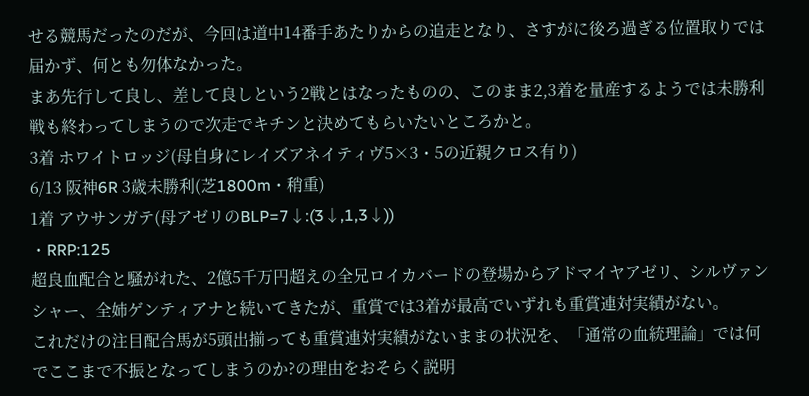せる競馬だったのだが、今回は道中14番手あたりからの追走となり、さすがに後ろ過ぎる位置取りでは届かず、何とも勿体なかった。
まあ先行して良し、差して良しという2戦とはなったものの、このまま2,3着を量産するようでは未勝利戦も終わってしまうので次走でキチンと決めてもらいたいところかと。
3着 ホワイトロッジ(母自身にレイズアネイティヴ5×3・5の近親クロス有り)
6/13 阪神6R 3歳未勝利(芝1800m・稍重)
1着 アウサンガテ(母アゼリのBLP=7↓:(3↓,1,3↓))
・RRP:125
超良血配合と騒がれた、2億5千万円超えの全兄ロイカバードの登場からアドマイヤアゼリ、シルヴァンシャー、全姉ゲンティアナと続いてきたが、重賞では3着が最高でいずれも重賞連対実績がない。
これだけの注目配合馬が5頭出揃っても重賞連対実績がないままの状況を、「通常の血統理論」では何でここまで不振となってしまうのか?の理由をおそらく説明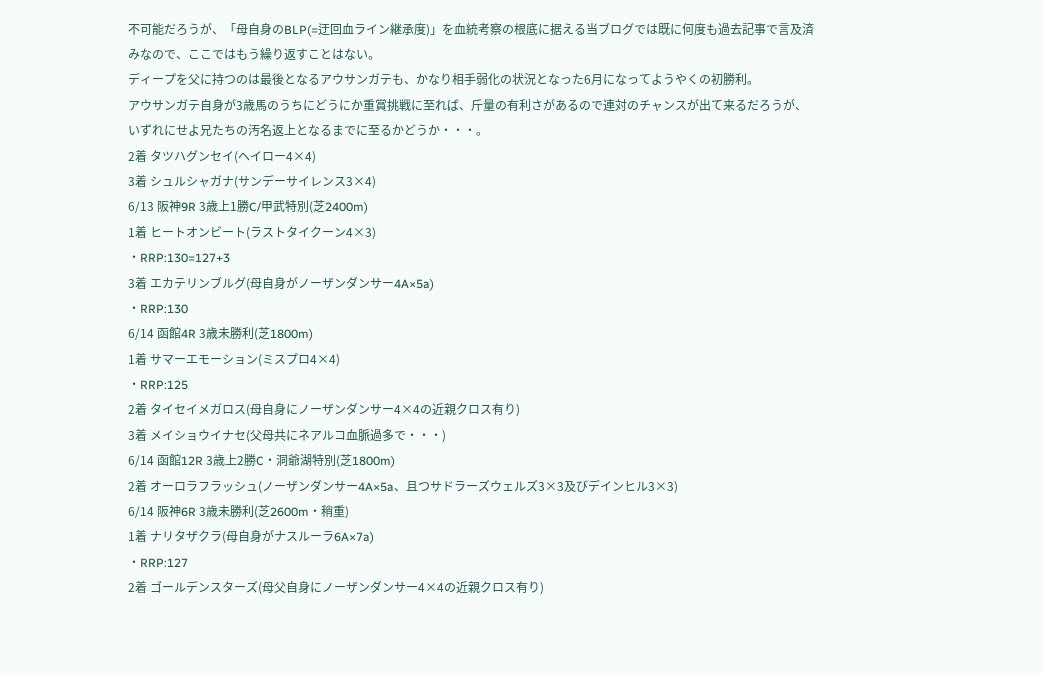不可能だろうが、「母自身のBLP(=迂回血ライン継承度)」を血統考察の根底に据える当ブログでは既に何度も過去記事で言及済みなので、ここではもう繰り返すことはない。
ディープを父に持つのは最後となるアウサンガテも、かなり相手弱化の状況となった6月になってようやくの初勝利。
アウサンガテ自身が3歳馬のうちにどうにか重賞挑戦に至れば、斤量の有利さがあるので連対のチャンスが出て来るだろうが、いずれにせよ兄たちの汚名返上となるまでに至るかどうか・・・。
2着 タツハグンセイ(ヘイロー4×4)
3着 シュルシャガナ(サンデーサイレンス3×4)
6/13 阪神9R 3歳上1勝C/甲武特別(芝2400m)
1着 ヒートオンビート(ラストタイクーン4×3)
・RRP:130=127+3
3着 エカテリンブルグ(母自身がノーザンダンサー4A×5a)
・RRP:130
6/14 函館4R 3歳未勝利(芝1800m)
1着 サマーエモーション(ミスプロ4×4)
・RRP:125
2着 タイセイメガロス(母自身にノーザンダンサー4×4の近親クロス有り)
3着 メイショウイナセ(父母共にネアルコ血脈過多で・・・)
6/14 函館12R 3歳上2勝C・洞爺湖特別(芝1800m)
2着 オーロラフラッシュ(ノーザンダンサー4A×5a、且つサドラーズウェルズ3×3及びデインヒル3×3)
6/14 阪神6R 3歳未勝利(芝2600m・稍重)
1着 ナリタザクラ(母自身がナスルーラ6A×7a)
・RRP:127
2着 ゴールデンスターズ(母父自身にノーザンダンサー4×4の近親クロス有り)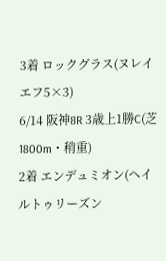3着 ロックグラス(ヌレイエフ5×3)
6/14 阪神8R 3歳上1勝C(芝1800m・稍重)
2着 エンデュミオン(ヘイルトゥリーズン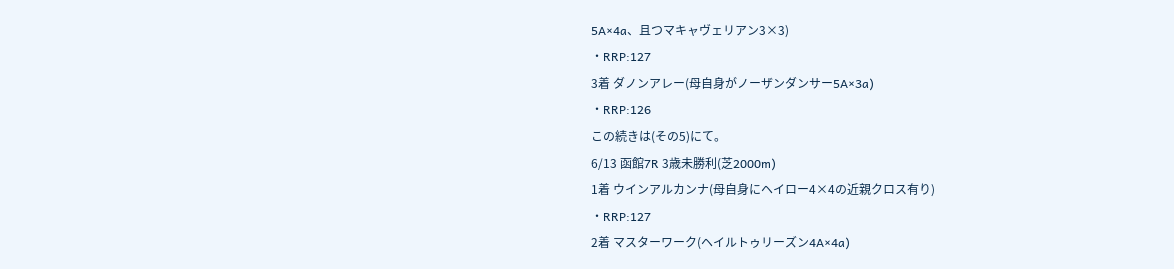5A×4a、且つマキャヴェリアン3×3)
・RRP:127
3着 ダノンアレー(母自身がノーザンダンサー5A×3a)
・RRP:126
この続きは(その5)にて。
6/13 函館7R 3歳未勝利(芝2000m)
1着 ウインアルカンナ(母自身にヘイロー4×4の近親クロス有り)
・RRP:127
2着 マスターワーク(ヘイルトゥリーズン4A×4a)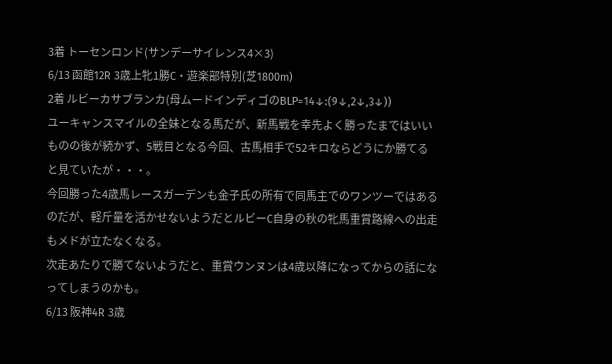3着 トーセンロンド(サンデーサイレンス4×3)
6/13 函館12R 3歳上牝1勝C・遊楽部特別(芝1800m)
2着 ルビーカサブランカ(母ムードインディゴのBLP=14↓:(9↓,2↓,3↓))
ユーキャンスマイルの全妹となる馬だが、新馬戦を幸先よく勝ったまではいいものの後が続かず、5戦目となる今回、古馬相手で52キロならどうにか勝てると見ていたが・・・。
今回勝った4歳馬レースガーデンも金子氏の所有で同馬主でのワンツーではあるのだが、軽斤量を活かせないようだとルビーC自身の秋の牝馬重賞路線への出走もメドが立たなくなる。
次走あたりで勝てないようだと、重賞ウンヌンは4歳以降になってからの話になってしまうのかも。
6/13 阪神4R 3歳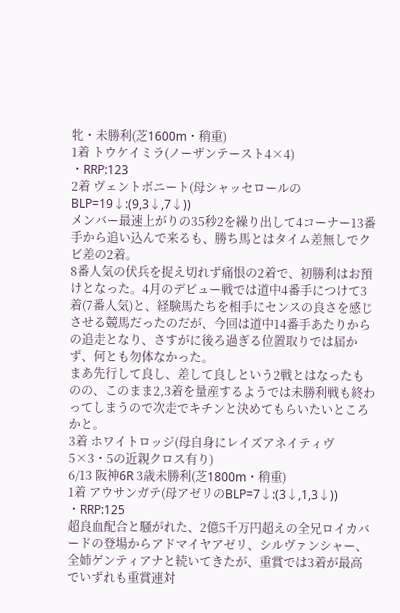牝・未勝利(芝1600m・稍重)
1着 トウケイミラ(ノーザンテースト4×4)
・RRP:123
2着 ヴェントボニート(母シャッセロールのBLP=19↓:(9,3↓,7↓))
メンバー最速上がりの35秒2を繰り出して4コーナー13番手から追い込んで来るも、勝ち馬とはタイム差無しでクビ差の2着。
8番人気の伏兵を捉え切れず痛恨の2着で、初勝利はお預けとなった。4月のデビュー戦では道中4番手につけて3着(7番人気)と、経験馬たちを相手にセンスの良さを感じさせる競馬だったのだが、今回は道中14番手あたりからの追走となり、さすがに後ろ過ぎる位置取りでは届かず、何とも勿体なかった。
まあ先行して良し、差して良しという2戦とはなったものの、このまま2,3着を量産するようでは未勝利戦も終わってしまうので次走でキチンと決めてもらいたいところかと。
3着 ホワイトロッジ(母自身にレイズアネイティヴ5×3・5の近親クロス有り)
6/13 阪神6R 3歳未勝利(芝1800m・稍重)
1着 アウサンガテ(母アゼリのBLP=7↓:(3↓,1,3↓))
・RRP:125
超良血配合と騒がれた、2億5千万円超えの全兄ロイカバードの登場からアドマイヤアゼリ、シルヴァンシャー、全姉ゲンティアナと続いてきたが、重賞では3着が最高でいずれも重賞連対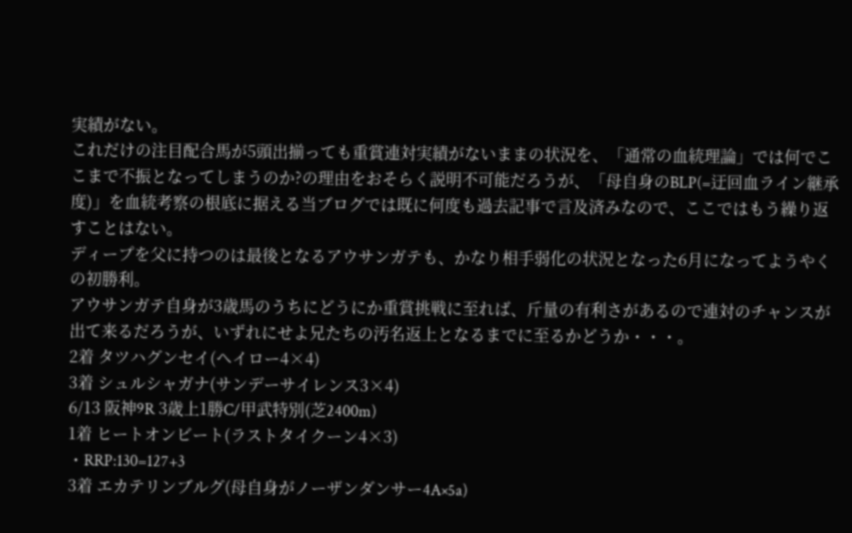実績がない。
これだけの注目配合馬が5頭出揃っても重賞連対実績がないままの状況を、「通常の血統理論」では何でここまで不振となってしまうのか?の理由をおそらく説明不可能だろうが、「母自身のBLP(=迂回血ライン継承度)」を血統考察の根底に据える当ブログでは既に何度も過去記事で言及済みなので、ここではもう繰り返すことはない。
ディープを父に持つのは最後となるアウサンガテも、かなり相手弱化の状況となった6月になってようやくの初勝利。
アウサンガテ自身が3歳馬のうちにどうにか重賞挑戦に至れば、斤量の有利さがあるので連対のチャンスが出て来るだろうが、いずれにせよ兄たちの汚名返上となるまでに至るかどうか・・・。
2着 タツハグンセイ(ヘイロー4×4)
3着 シュルシャガナ(サンデーサイレンス3×4)
6/13 阪神9R 3歳上1勝C/甲武特別(芝2400m)
1着 ヒートオンビート(ラストタイクーン4×3)
・RRP:130=127+3
3着 エカテリンブルグ(母自身がノーザンダンサー4A×5a)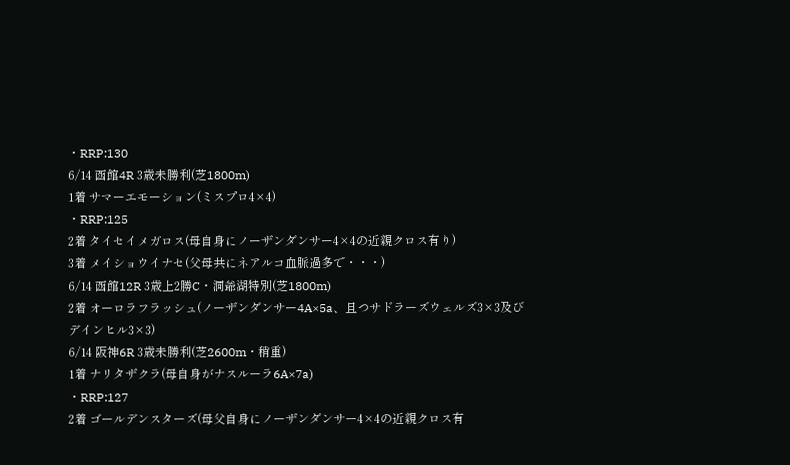・RRP:130
6/14 函館4R 3歳未勝利(芝1800m)
1着 サマーエモーション(ミスプロ4×4)
・RRP:125
2着 タイセイメガロス(母自身にノーザンダンサー4×4の近親クロス有り)
3着 メイショウイナセ(父母共にネアルコ血脈過多で・・・)
6/14 函館12R 3歳上2勝C・洞爺湖特別(芝1800m)
2着 オーロラフラッシュ(ノーザンダンサー4A×5a、且つサドラーズウェルズ3×3及びデインヒル3×3)
6/14 阪神6R 3歳未勝利(芝2600m・稍重)
1着 ナリタザクラ(母自身がナスルーラ6A×7a)
・RRP:127
2着 ゴールデンスターズ(母父自身にノーザンダンサー4×4の近親クロス有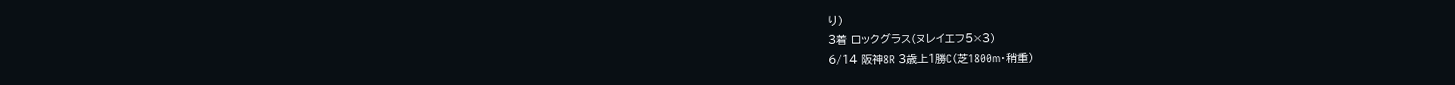り)
3着 ロックグラス(ヌレイエフ5×3)
6/14 阪神8R 3歳上1勝C(芝1800m・稍重)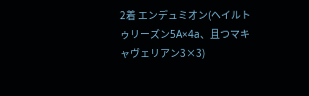2着 エンデュミオン(ヘイルトゥリーズン5A×4a、且つマキャヴェリアン3×3)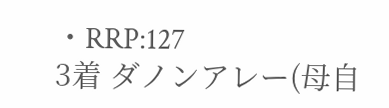・RRP:127
3着 ダノンアレー(母自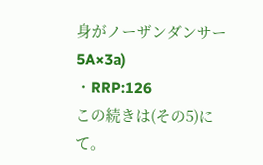身がノーザンダンサー5A×3a)
・RRP:126
この続きは(その5)にて。